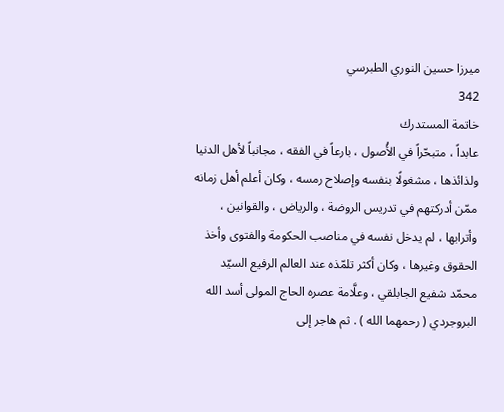ميرزا حسين النوري الطبرسي
342
خاتمة المستدرك
عابداً ، متبحّراً في الأُصول ، بارعاً في الفقه ، مجانباً لأهل الدنيا ولذائذها ، مشغولًا بنفسه وإصلاح رمسه ، وكان أعلم أهل زمانه ممّن أدركتهم في تدريس الروضة ، والرياض ، والقوانين ، وأترابها ، لم يدخل نفسه في مناصب الحكومة والفتوى وأخذ الحقوق وغيرها ، وكان أكثر تلمّذه عند العالم الرفيع السيّد محمّد شفيع الجابلقي ، وعلَّامة عصره الحاج المولى أسد الله البروجردي ( رحمهما الله ) . ثم هاجر إلى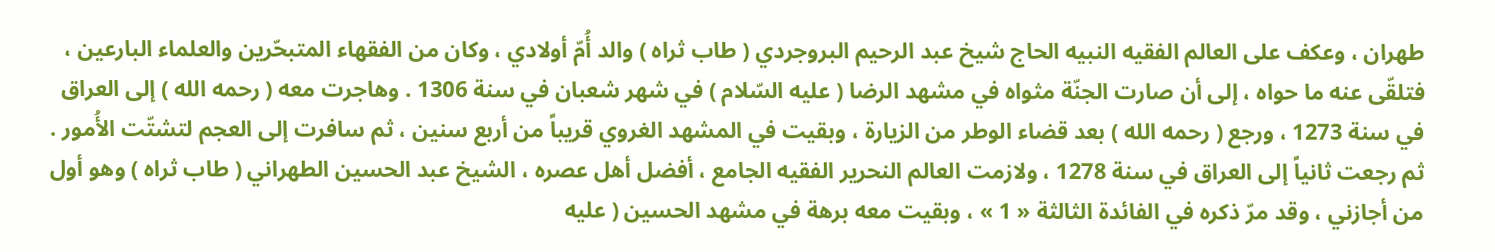طهران ، وعكف على العالم الفقيه النبيه الحاج شيخ عبد الرحيم البروجردي ( طاب ثراه ) والد أُمّ أولادي ، وكان من الفقهاء المتبحّرين والعلماء البارعين ، فتلقّى عنه ما حواه ، إلى أن صارت الجنّة مثواه في مشهد الرضا ( عليه السّلام ) في شهر شعبان في سنة 1306 . وهاجرت معه ( رحمه الله ) إلى العراق في سنة 1273 ، ورجع ( رحمه الله ) بعد قضاء الوطر من الزيارة ، وبقيت في المشهد الغروي قريباً من أربع سنين ، ثم سافرت إلى العجم لتشتّت الأُمور . ثم رجعت ثانياً إلى العراق في سنة 1278 ، ولازمت العالم النحرير الفقيه الجامع ، أفضل أهل عصره ، الشيخ عبد الحسين الطهراني ( طاب ثراه ) وهو أول من أجازني ، وقد مرّ ذكره في الفائدة الثالثة « 1 » ، وبقيت معه برهة في مشهد الحسين ( عليه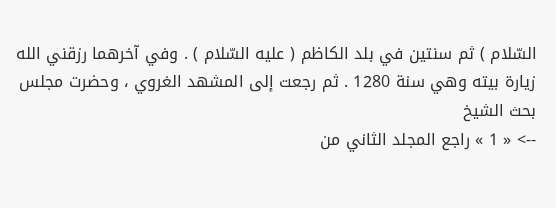السّلام ) ثم سنتين في بلد الكاظم ( عليه السّلام ) . وفي آخرهما رزقني الله زيارة بيته وهي سنة 1280 . ثم رجعت إلى المشهد الغروي ، وحضرت مجلس بحث الشيخ
--> « 1 » راجع المجلد الثاني من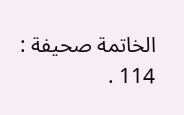الخاتمة صحيفة : 114 .